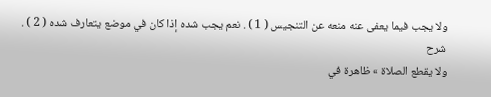ولا يجب فيما يعفى عنه منعه عن التنجيس ( 1 ) . نعم يجب شده إذا كان في موضع يتعارف شده ( 2 ) .
شرح
ولا يقطع الصلاة » ظاهرة في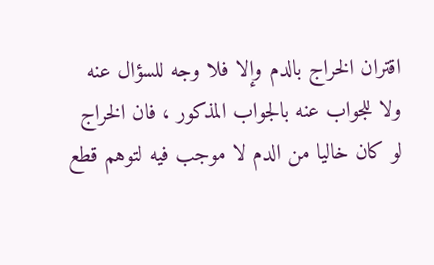اقتران الخراج بالدم وإلا فلا وجه للسؤال عنه ولا للجواب عنه بالجواب المذكور ، فان الخراج لو كان خاليا من الدم لا موجب فيه لتوهم قطع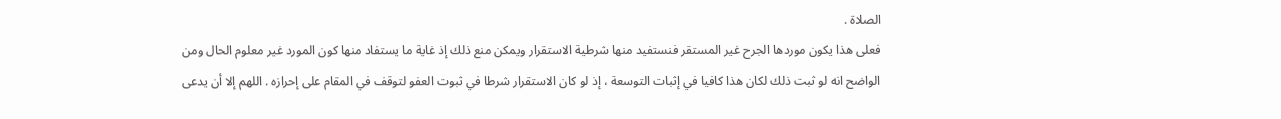الصلاة .
فعلى هذا يكون موردها الجرح غير المستقر فنستفيد منها شرطية الاستقرار ويمكن منع ذلك إذ غاية ما يستفاد منها كون المورد غير معلوم الحال ومن الواضح انه لو ثبت ذلك لكان هذا كافيا في إثبات التوسعة ، إذ لو كان الاستقرار شرطا في ثبوت العفو لتوقف في المقام على إحرازه . اللهم إلا أن يدعى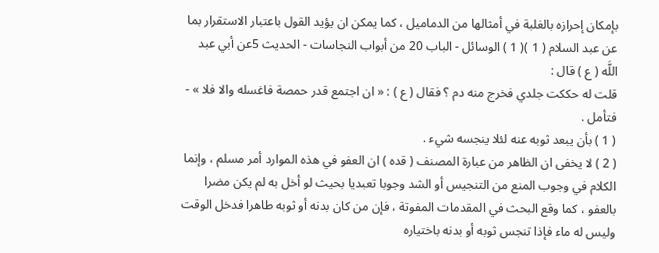بإمكان إحرازه بالغلبة في أمثالها من الدماميل ، كما يمكن ان يؤيد القول باعتبار الاستقرار بما عن عبد السلام ( 1 )( 1 ) الوسائل - الباب 20 من أبواب النجاسات - الحديث 5عن أبي عبد اللَّه ( ع ) قال :
قلت له حككت جلدي فخرج منه دم ؟ فقال ( ع ) : « ان اجتمع قدر حمصة فاغسله والا فلا » - فتأمل .
( 1 ) بأن يبعد ثوبه عنه لئلا ينجسه شيء .
( 2 ) لا يخفى ان الظاهر من عبارة المصنف ( قده ) ان العفو في هذه الموارد أمر مسلم ، وإنما الكلام في وجوب المنع من التنجيس أو الشد وجوبا تعبديا بحيث لو أخل به لم يكن مضرا بالعفو ، كما وقع البحث في المقدمات المفوتة ، فإن من كان بدنه أو ثوبه طاهرا فدخل الوقت وليس له ماء فإذا تنجس ثوبه أو بدنه باختياره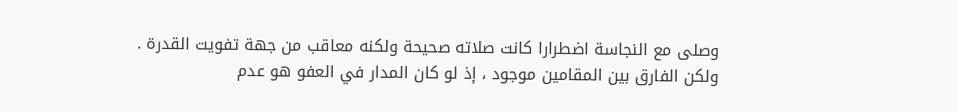وصلى مع النجاسة اضطرارا كانت صلاته صحيحة ولكنه معاقب من جهة تفويت القدرة .
ولكن الفارق بين المقامين موجود ، إذ لو كان المدار في العفو هو عدم